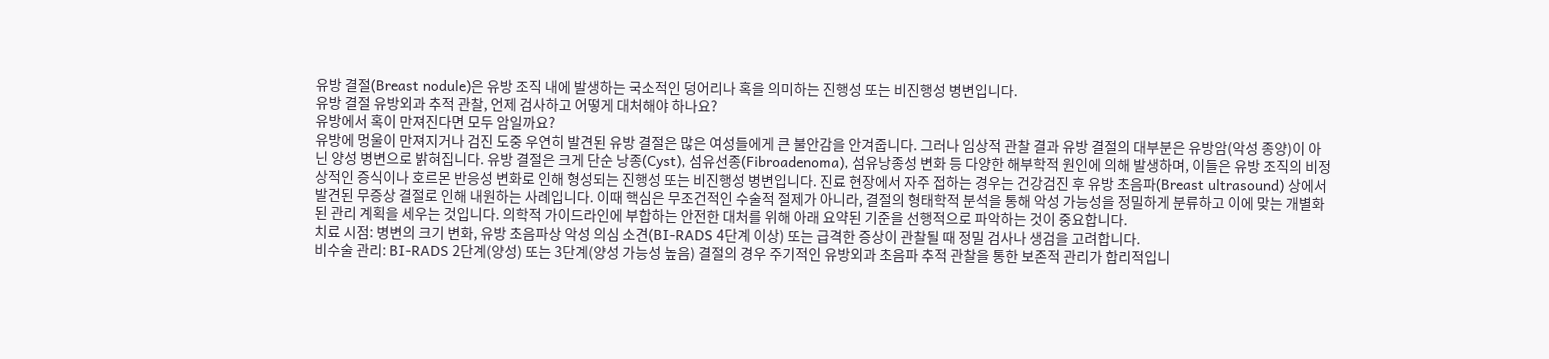유방 결절(Breast nodule)은 유방 조직 내에 발생하는 국소적인 덩어리나 혹을 의미하는 진행성 또는 비진행성 병변입니다.
유방 결절 유방외과 추적 관찰, 언제 검사하고 어떻게 대처해야 하나요?
유방에서 혹이 만져진다면 모두 암일까요?
유방에 멍울이 만져지거나 검진 도중 우연히 발견된 유방 결절은 많은 여성들에게 큰 불안감을 안겨줍니다. 그러나 임상적 관찰 결과 유방 결절의 대부분은 유방암(악성 종양)이 아닌 양성 병변으로 밝혀집니다. 유방 결절은 크게 단순 낭종(Cyst), 섬유선종(Fibroadenoma), 섬유낭종성 변화 등 다양한 해부학적 원인에 의해 발생하며, 이들은 유방 조직의 비정상적인 증식이나 호르몬 반응성 변화로 인해 형성되는 진행성 또는 비진행성 병변입니다. 진료 현장에서 자주 접하는 경우는 건강검진 후 유방 초음파(Breast ultrasound) 상에서 발견된 무증상 결절로 인해 내원하는 사례입니다. 이때 핵심은 무조건적인 수술적 절제가 아니라, 결절의 형태학적 분석을 통해 악성 가능성을 정밀하게 분류하고 이에 맞는 개별화된 관리 계획을 세우는 것입니다. 의학적 가이드라인에 부합하는 안전한 대처를 위해 아래 요약된 기준을 선행적으로 파악하는 것이 중요합니다.
치료 시점: 병변의 크기 변화, 유방 초음파상 악성 의심 소견(BI-RADS 4단계 이상) 또는 급격한 증상이 관찰될 때 정밀 검사나 생검을 고려합니다.
비수술 관리: BI-RADS 2단계(양성) 또는 3단계(양성 가능성 높음) 결절의 경우 주기적인 유방외과 초음파 추적 관찰을 통한 보존적 관리가 합리적입니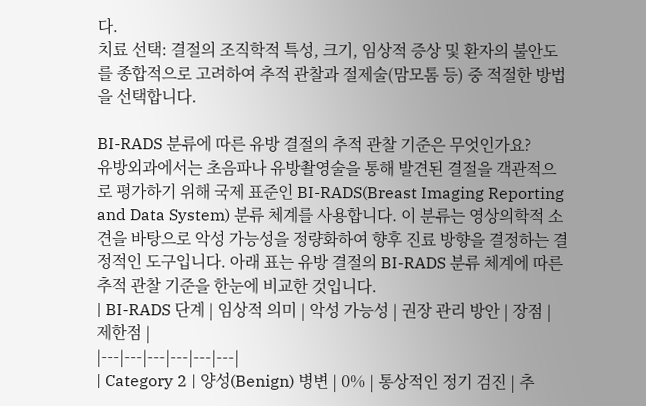다.
치료 선택: 결절의 조직학적 특성, 크기, 임상적 증상 및 환자의 불안도를 종합적으로 고려하여 추적 관찰과 절제술(맘모톰 등) 중 적절한 방법을 선택합니다.

BI-RADS 분류에 따른 유방 결절의 추적 관찰 기준은 무엇인가요?
유방외과에서는 초음파나 유방촬영술을 통해 발견된 결절을 객관적으로 평가하기 위해 국제 표준인 BI-RADS(Breast Imaging Reporting and Data System) 분류 체계를 사용합니다. 이 분류는 영상의학적 소견을 바탕으로 악성 가능성을 정량화하여 향후 진료 방향을 결정하는 결정적인 도구입니다. 아래 표는 유방 결절의 BI-RADS 분류 체계에 따른 추적 관찰 기준을 한눈에 비교한 것입니다.
| BI-RADS 단계 | 임상적 의미 | 악성 가능성 | 권장 관리 방안 | 장점 | 제한점 |
|---|---|---|---|---|---|
| Category 2 | 양성(Benign) 병변 | 0% | 통상적인 정기 검진 | 추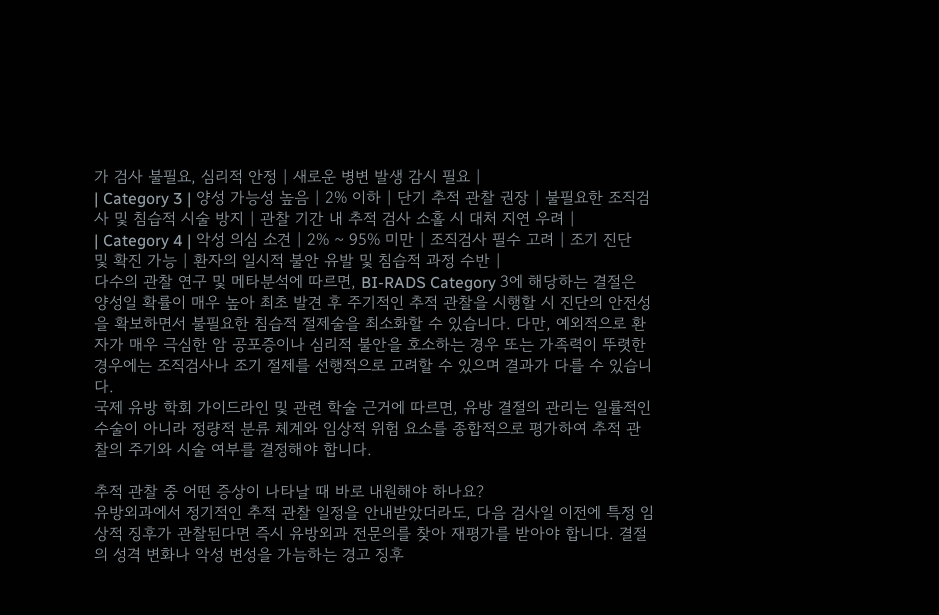가 검사 불필요, 심리적 안정 | 새로운 병변 발생 감시 필요 |
| Category 3 | 양성 가능성 높음 | 2% 이하 | 단기 추적 관찰 권장 | 불필요한 조직검사 및 침습적 시술 방지 | 관찰 기간 내 추적 검사 소홀 시 대처 지연 우려 |
| Category 4 | 악성 의심 소견 | 2% ~ 95% 미만 | 조직검사 필수 고려 | 조기 진단 및 확진 가능 | 환자의 일시적 불안 유발 및 침습적 과정 수반 |
다수의 관찰 연구 및 메타분석에 따르면, BI-RADS Category 3에 해당하는 결절은 양성일 확률이 매우 높아 최초 발견 후 주기적인 추적 관찰을 시행할 시 진단의 안전성을 확보하면서 불필요한 침습적 절제술을 최소화할 수 있습니다. 다만, 예외적으로 환자가 매우 극심한 암 공포증이나 심리적 불안을 호소하는 경우 또는 가족력이 뚜렷한 경우에는 조직검사나 조기 절제를 선행적으로 고려할 수 있으며 결과가 다를 수 있습니다.
국제 유방 학회 가이드라인 및 관련 학술 근거에 따르면, 유방 결절의 관리는 일률적인 수술이 아니라 정량적 분류 체계와 임상적 위험 요소를 종합적으로 평가하여 추적 관찰의 주기와 시술 여부를 결정해야 합니다.

추적 관찰 중 어떤 증상이 나타날 때 바로 내원해야 하나요?
유방외과에서 정기적인 추적 관찰 일정을 안내받았더라도, 다음 검사일 이전에 특정 임상적 징후가 관찰된다면 즉시 유방외과 전문의를 찾아 재평가를 받아야 합니다. 결절의 성격 변화나 악성 변성을 가늠하는 경고 징후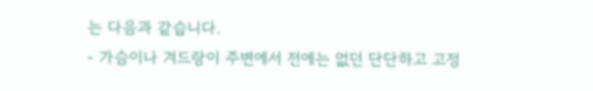는 다음과 같습니다.
- 가슴이나 겨드랑이 주변에서 전에는 없던 단단하고 고정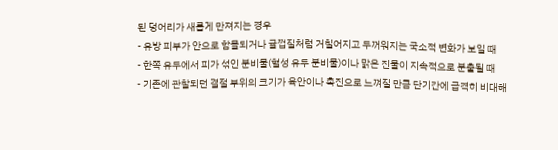된 덩어리가 새롭게 만져지는 경우
- 유방 피부가 안으로 함몰되거나 귤껍질처럼 거칠어지고 두꺼워지는 국소적 변화가 보일 때
- 한쪽 유두에서 피가 섞인 분비물(혈성 유두 분비물)이나 맑은 진물이 지속적으로 분출될 때
- 기존에 관찰되던 결절 부위의 크기가 육안이나 촉진으로 느껴질 만큼 단기간에 급격히 비대해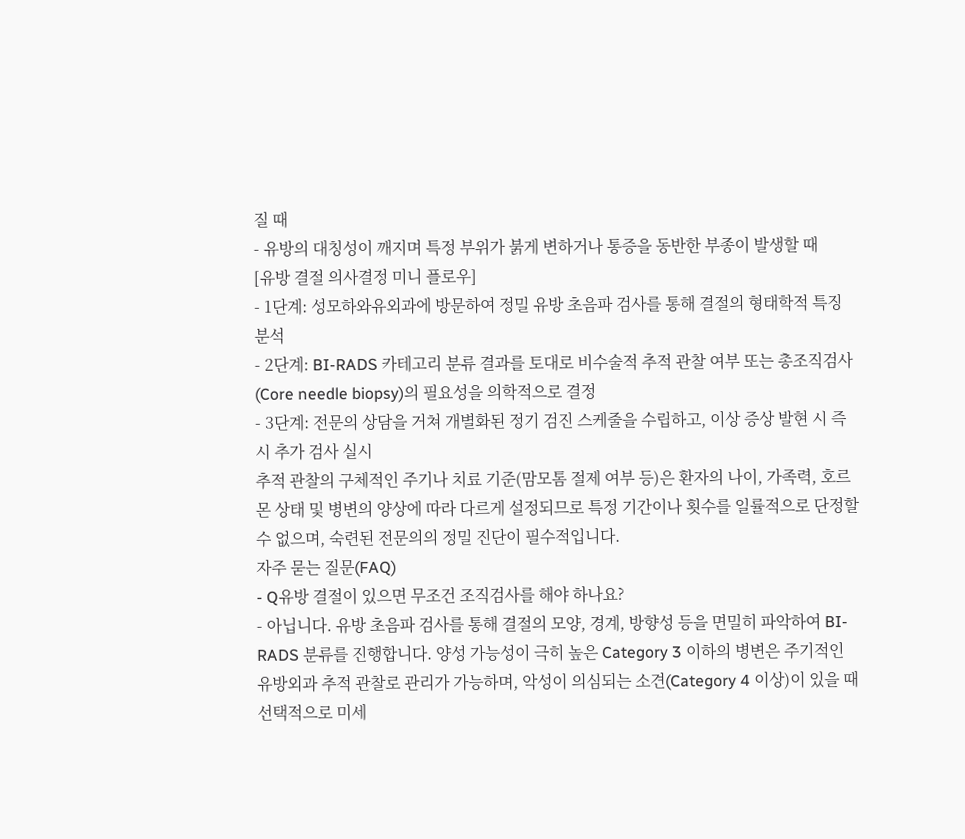질 때
- 유방의 대칭성이 깨지며 특정 부위가 붉게 변하거나 통증을 동반한 부종이 발생할 때
[유방 결절 의사결정 미니 플로우]
- 1단계: 성모하와유외과에 방문하여 정밀 유방 초음파 검사를 통해 결절의 형태학적 특징 분석
- 2단계: BI-RADS 카테고리 분류 결과를 토대로 비수술적 추적 관찰 여부 또는 총조직검사(Core needle biopsy)의 필요성을 의학적으로 결정
- 3단계: 전문의 상담을 거쳐 개별화된 정기 검진 스케줄을 수립하고, 이상 증상 발현 시 즉시 추가 검사 실시
추적 관찰의 구체적인 주기나 치료 기준(맘모톰 절제 여부 등)은 환자의 나이, 가족력, 호르몬 상태 및 병변의 양상에 따라 다르게 설정되므로 특정 기간이나 횟수를 일률적으로 단정할 수 없으며, 숙련된 전문의의 정밀 진단이 필수적입니다.
자주 묻는 질문(FAQ)
- Q유방 결절이 있으면 무조건 조직검사를 해야 하나요?
- 아닙니다. 유방 초음파 검사를 통해 결절의 모양, 경계, 방향성 등을 면밀히 파악하여 BI-RADS 분류를 진행합니다. 양성 가능성이 극히 높은 Category 3 이하의 병변은 주기적인 유방외과 추적 관찰로 관리가 가능하며, 악성이 의심되는 소견(Category 4 이상)이 있을 때 선택적으로 미세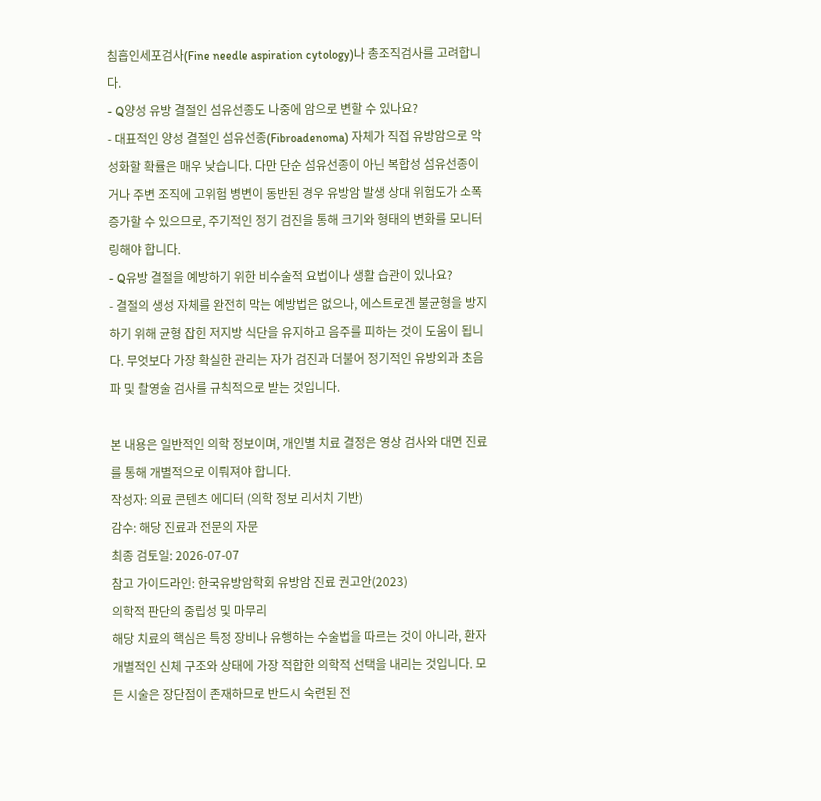침흡인세포검사(Fine needle aspiration cytology)나 총조직검사를 고려합니다.
- Q양성 유방 결절인 섬유선종도 나중에 암으로 변할 수 있나요?
- 대표적인 양성 결절인 섬유선종(Fibroadenoma) 자체가 직접 유방암으로 악성화할 확률은 매우 낮습니다. 다만 단순 섬유선종이 아닌 복합성 섬유선종이거나 주변 조직에 고위험 병변이 동반된 경우 유방암 발생 상대 위험도가 소폭 증가할 수 있으므로, 주기적인 정기 검진을 통해 크기와 형태의 변화를 모니터링해야 합니다.
- Q유방 결절을 예방하기 위한 비수술적 요법이나 생활 습관이 있나요?
- 결절의 생성 자체를 완전히 막는 예방법은 없으나, 에스트로겐 불균형을 방지하기 위해 균형 잡힌 저지방 식단을 유지하고 음주를 피하는 것이 도움이 됩니다. 무엇보다 가장 확실한 관리는 자가 검진과 더불어 정기적인 유방외과 초음파 및 촬영술 검사를 규칙적으로 받는 것입니다.

본 내용은 일반적인 의학 정보이며, 개인별 치료 결정은 영상 검사와 대면 진료를 통해 개별적으로 이뤄져야 합니다.
작성자: 의료 콘텐츠 에디터 (의학 정보 리서치 기반)
감수: 해당 진료과 전문의 자문
최종 검토일: 2026-07-07
참고 가이드라인: 한국유방암학회 유방암 진료 권고안(2023)
의학적 판단의 중립성 및 마무리
해당 치료의 핵심은 특정 장비나 유행하는 수술법을 따르는 것이 아니라, 환자 개별적인 신체 구조와 상태에 가장 적합한 의학적 선택을 내리는 것입니다. 모든 시술은 장단점이 존재하므로 반드시 숙련된 전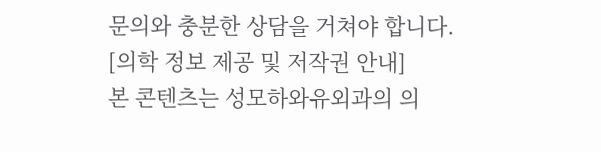문의와 충분한 상담을 거쳐야 합니다.
[의학 정보 제공 및 저작권 안내]
본 콘텐츠는 성모하와유외과의 의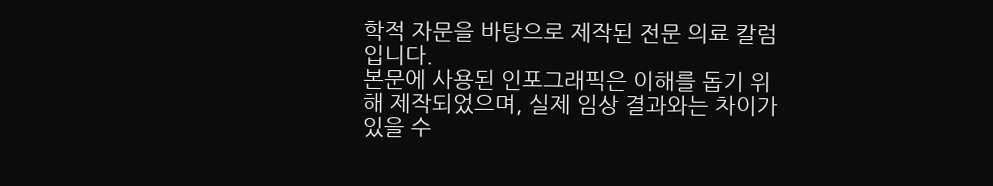학적 자문을 바탕으로 제작된 전문 의료 칼럼입니다.
본문에 사용된 인포그래픽은 이해를 돕기 위해 제작되었으며, 실제 임상 결과와는 차이가 있을 수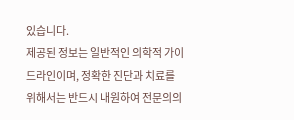있습니다.
제공된 정보는 일반적인 의학적 가이드라인이며, 정확한 진단과 치료를 위해서는 반드시 내원하여 전문의의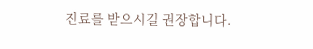진료를 받으시길 권장합니다.